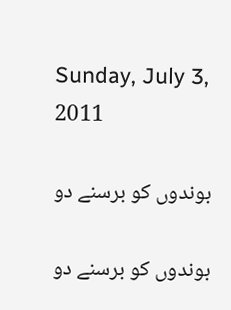Sunday, July 3, 2011

بوندوں کو برسنے دو

بوندوں کو برسنے دو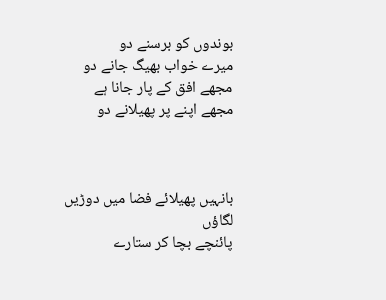بوندوں کو برسنے دو
میرے خواب بھیگ جانے دو
مجھے افق کے پار جانا ہے
مجھے اپنے پر پھیلانے دو



بانہیں پھیلائے فضا میں دوڑیں لگاؤں
پائنچے بچا کر ستارے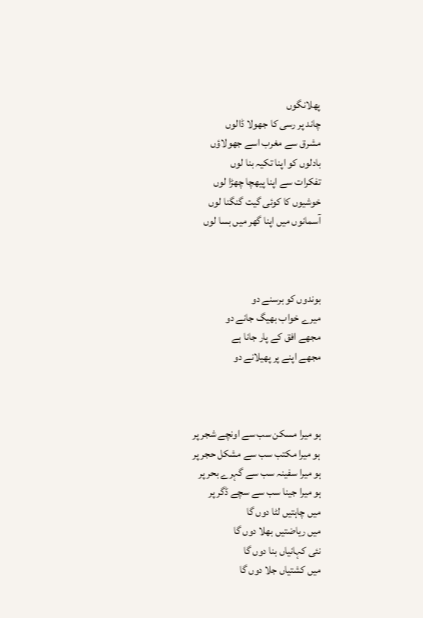پھلانگوں
چاند پر رسی کا جھولا ڈالوں
مشرق سے مغرب اسے جھولاؤں
بادلوں کو اپنا تکیہ بنا لوں
تفکرات سے اپنا پیھچا چھڑا لوں
خوشیوں کا کوئی گیت گنگنا لوں
آسمانوں میں اپنا گھر میں بسا لوں



بوندوں کو برسنے دو
میرے خواب بھیگ جانے دو
مجھے افق کے پار جانا ہے
مجھے اپنے پر پھیلانے دو



ہو میرا مسکن سب سے اونچے شجر پر
ہو میرا مکتب سب سے مشکل حجر پر
ہو میرا سفینہ سب سے گہرے بحر پر
ہو میرا جینا سب سے سچے ڈگر پر
میں چاہتیں لٹا دوں گا
میں ریاضتیں بھلا دوں گا
نئی کہانیاں بنا دوں گا
میں کشتیاں جلا دوں گا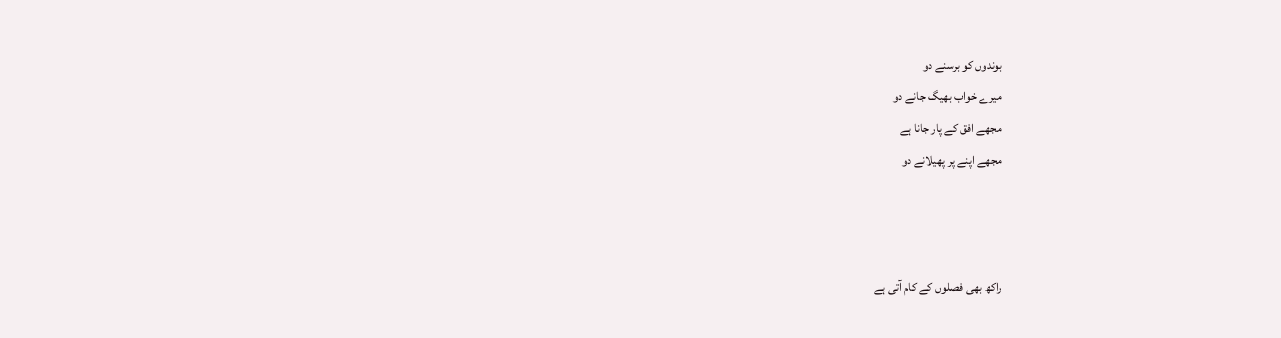بوندوں کو برسنے دو
میرے خواب بھیگ جانے دو
مجھے افق کے پار جانا ہے
مجھے اپنے پر پھیلانے دو



راکھ بھی فصلوں کے کام آتی ہے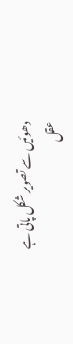دھوئیں سے تصویر شکل پاتی ہے
عقل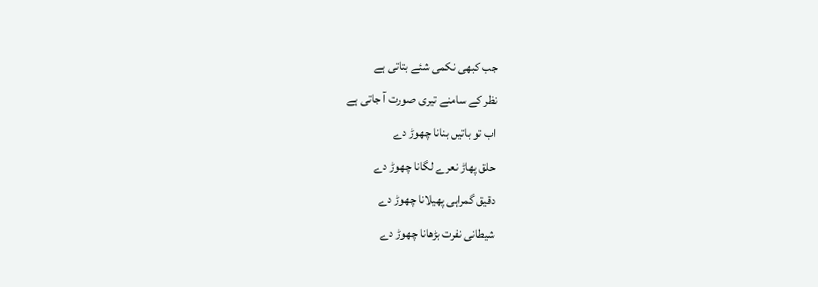جب کبھی نکمی شئے بتاتی ہے
نظر کے سامنے تیری صورت آ جاتی ہے
اب تو باتیں بنانا چھوڑ دے
حلق پھاڑ نعرے لگانا چھوڑ دے
دقیق گمراہی پھیلانا چھوڑ دے
شیطانی نفرت بڑھانا چھوڑ دے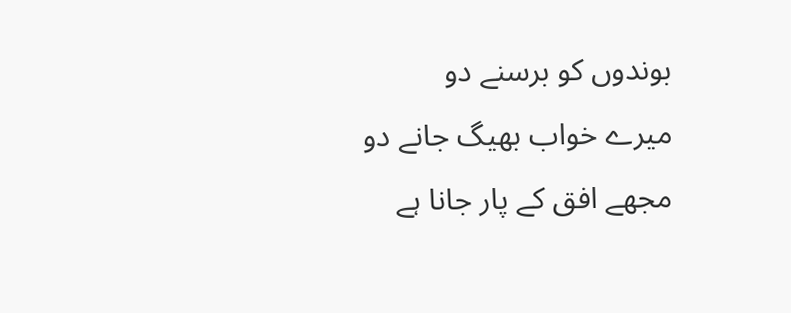بوندوں کو برسنے دو
میرے خواب بھیگ جانے دو
مجھے افق کے پار جانا ہے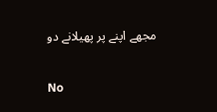مجھے اپنے پر پھیلانے دو

No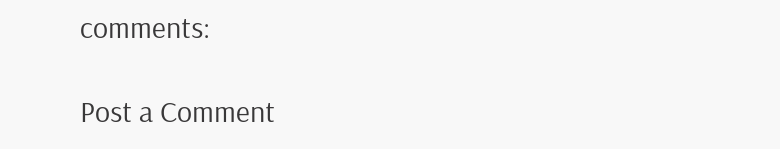comments:

Post a Comment